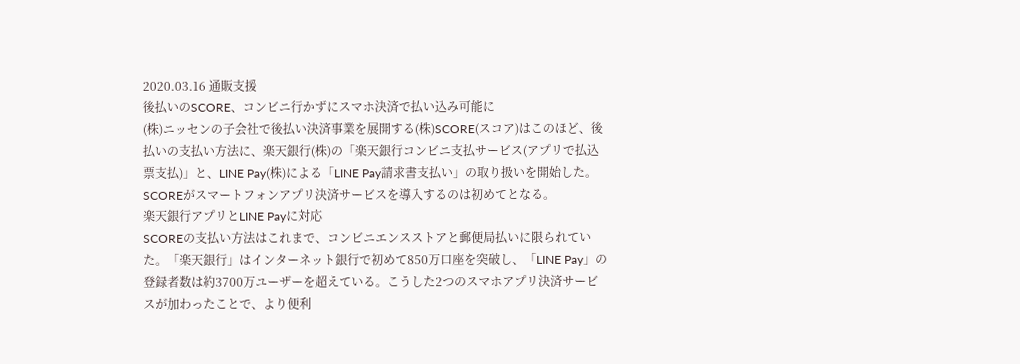2020.03.16 通販支援
後払いのSCORE、コンビニ行かずにスマホ決済で払い込み可能に
(株)ニッセンの子会社で後払い決済事業を展開する(株)SCORE(スコア)はこのほど、後払いの支払い方法に、楽天銀行(株)の「楽天銀行コンビニ支払サービス(アプリで払込票支払)」と、LINE Pay(株)による「LINE Pay請求書支払い」の取り扱いを開始した。SCOREがスマートフォンアプリ決済サービスを導入するのは初めてとなる。
楽天銀行アプリとLINE Payに対応
SCOREの支払い方法はこれまで、コンビニエンスストアと郵便局払いに限られていた。「楽天銀行」はインターネット銀行で初めて850万口座を突破し、「LINE Pay」の登録者数は約3700万ユーザーを超えている。こうした2つのスマホアプリ決済サービスが加わったことで、より便利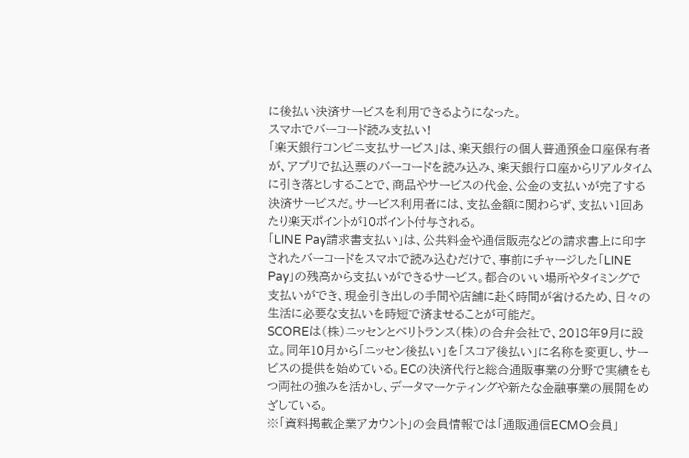に後払い決済サービスを利用できるようになった。
スマホでバーコード読み支払い!
「楽天銀行コンビニ支払サービス」は、楽天銀行の個人普通預金口座保有者が、アプリで払込票のバーコードを読み込み、楽天銀行口座からリアルタイムに引き落としすることで、商品やサービスの代金、公金の支払いが完了する決済サービスだ。サービス利用者には、支払金額に関わらず、支払い1回あたり楽天ポイントが10ポイント付与される。
「LINE Pay請求書支払い」は、公共料金や通信販売などの請求書上に印字されたバーコードをスマホで読み込むだけで、事前にチャージした「LINE Pay」の残高から支払いができるサービス。都合のいい場所やタイミングで支払いができ、現金引き出しの手間や店舗に赴く時間が省けるため、日々の生活に必要な支払いを時短で済ませることが可能だ。
SCOREは(株)ニッセンとベリトランス(株)の合弁会社で、2018年9月に設立。同年10月から「ニッセン後払い」を「スコア後払い」に名称を変更し、サービスの提供を始めている。ECの決済代行と総合通販事業の分野で実績をもつ両社の強みを活かし、データマーケティングや新たな金融事業の展開をめざしている。
※「資料掲載企業アカウント」の会員情報では「通販通信ECMO会員」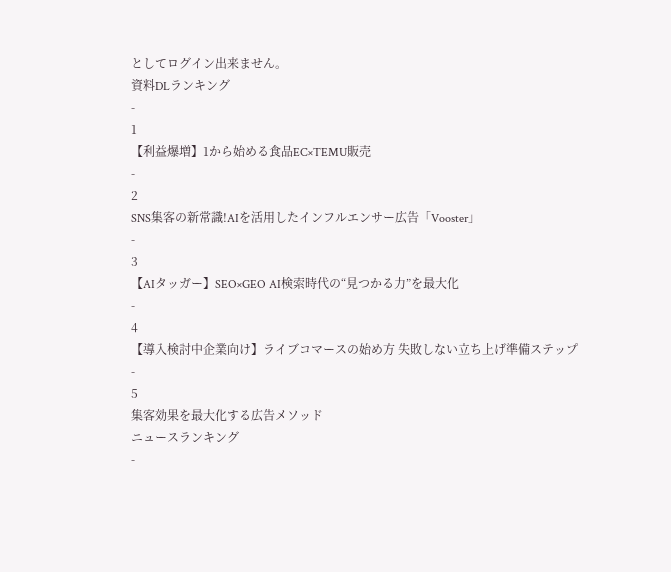としてログイン出来ません。
資料DLランキング
-
1
【利益爆増】1から始める食品EC×TEMU販売
-
2
SNS集客の新常識!AIを活用したインフルエンサー広告「Vooster」
-
3
【AIタッガー】SEO×GEO AI検索時代の“見つかる力”を最大化
-
4
【導入検討中企業向け】ライブコマースの始め方 失敗しない立ち上げ準備ステップ
-
5
集客効果を最大化する広告メソッド
ニュースランキング
-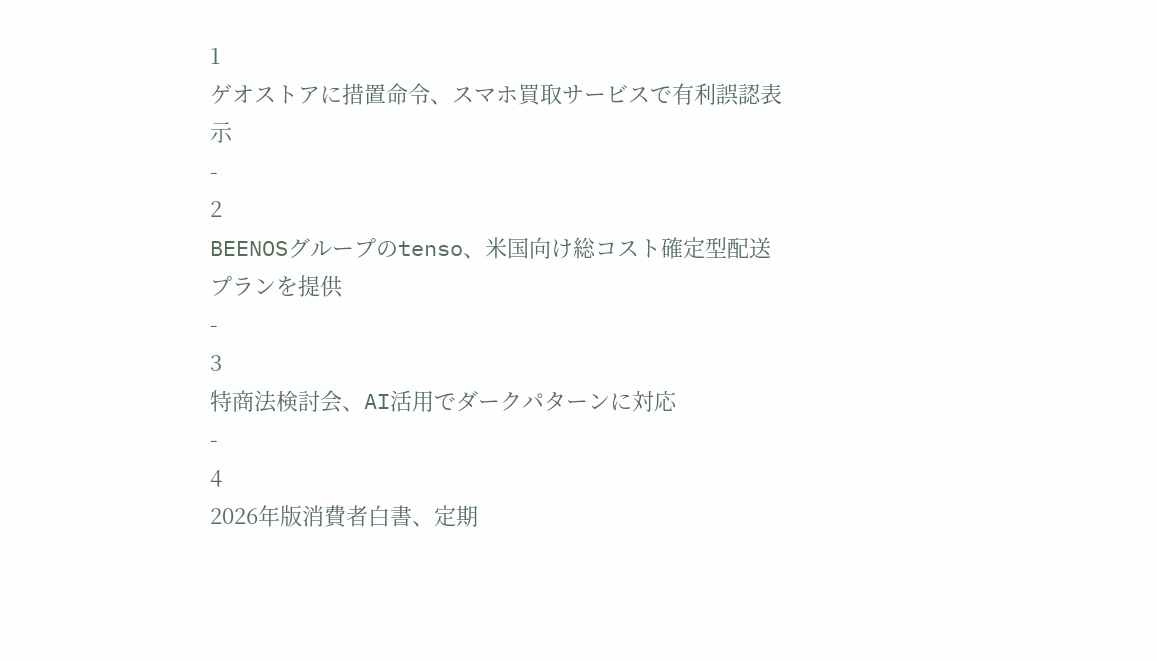1
ゲオストアに措置命令、スマホ買取サービスで有利誤認表示
-
2
BEENOSグループのtenso、米国向け総コスト確定型配送プランを提供
-
3
特商法検討会、AI活用でダークパターンに対応
-
4
2026年版消費者白書、定期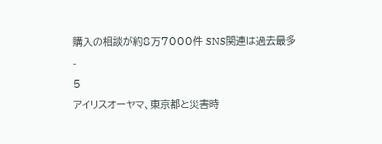購入の相談が約8万7000件 SNS関連は過去最多
-
5
アイリスオーヤマ、東京都と災害時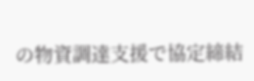の物資調達支援で協定締結